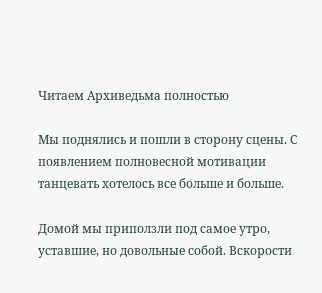Читаем Архиведьма полностью

Мы поднялись и пошли в сторону сцены. С появлением полновесной мотивации танцевать хотелось все больше и больше.

Домой мы приползли под самое утро, уставшие, но довольные собой. Вскорости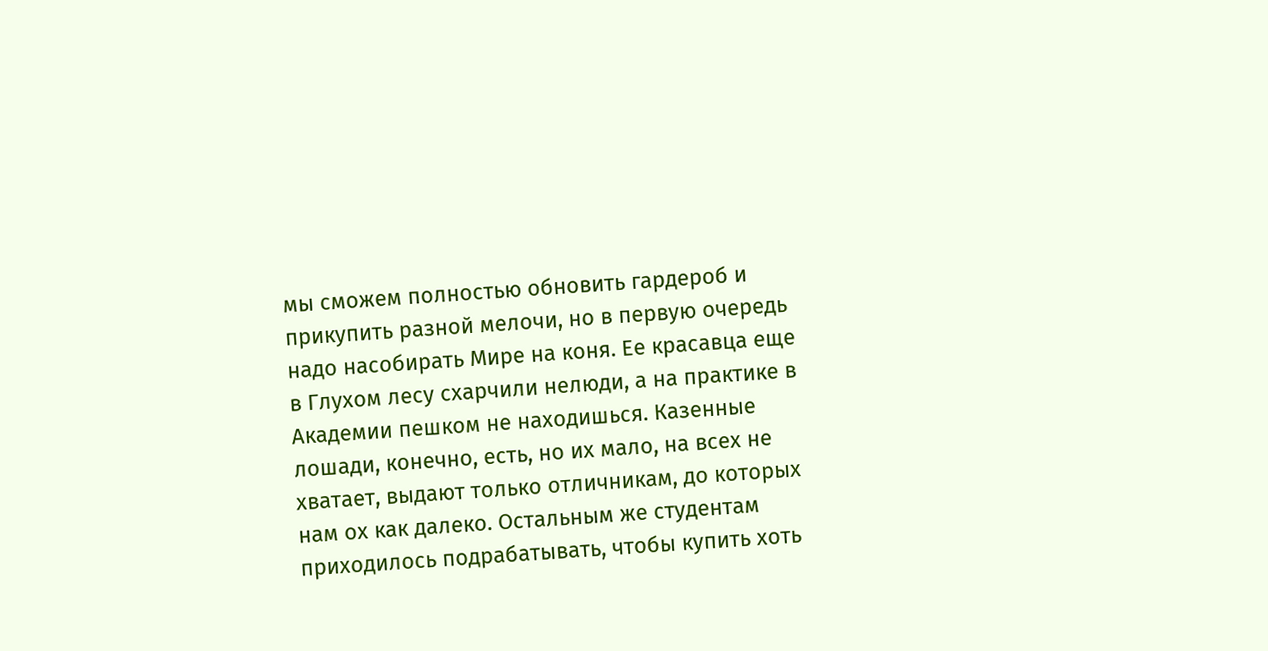мы сможем полностью обновить гардероб и прикупить разной мелочи, но в первую очередь надо насобирать Мире на коня. Ее красавца еще в Глухом лесу схарчили нелюди, а на практике в Академии пешком не находишься. Казенные лошади, конечно, есть, но их мало, на всех не хватает, выдают только отличникам, до которых нам ох как далеко. Остальным же студентам приходилось подрабатывать, чтобы купить хоть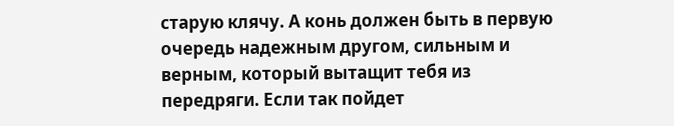старую клячу. А конь должен быть в первую очередь надежным другом, сильным и верным, который вытащит тебя из передряги. Если так пойдет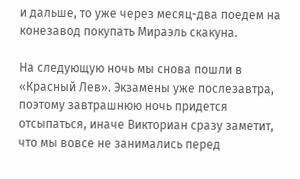и дальше, то уже через месяц-два поедем на конезавод покупать Мираэль скакуна.

На следующую ночь мы снова пошли в «Красный Лев». Экзамены уже послезавтра, поэтому завтрашнюю ночь придется отсыпаться, иначе Викториан сразу заметит, что мы вовсе не занимались перед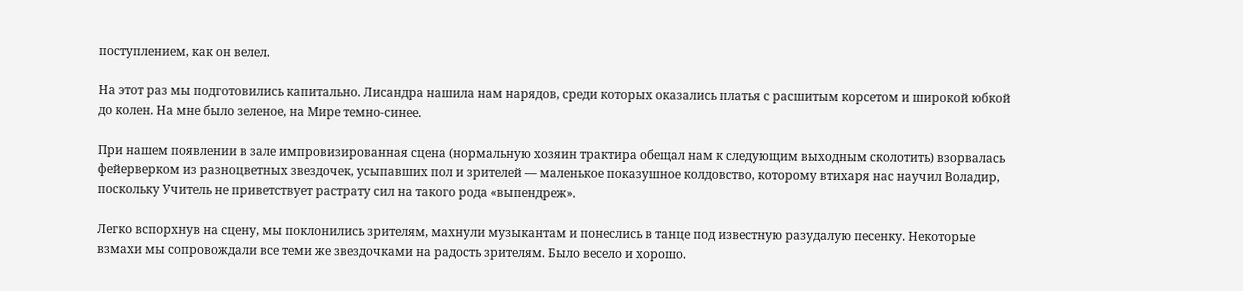поступлением, как он велел.

На этот раз мы подготовились капитально. Лисандра нашила нам нарядов, среди которых оказались платья с расшитым корсетом и широкой юбкой до колен. На мне было зеленое, на Мире темно-синее.

При нашем появлении в зале импровизированная сцена (нормальную хозяин трактира обещал нам к следующим выходным сколотить) взорвалась фейерверком из разноцветных звездочек, усыпавших пол и зрителей — маленькое показушное колдовство, которому втихаря нас научил Воладир, поскольку Учитель не приветствует растрату сил на такого рода «выпендреж».

Легко вспорхнув на сцену, мы поклонились зрителям, махнули музыкантам и понеслись в танце под известную разудалую песенку. Некоторые взмахи мы сопровождали все теми же звездочками на радость зрителям. Было весело и хорошо.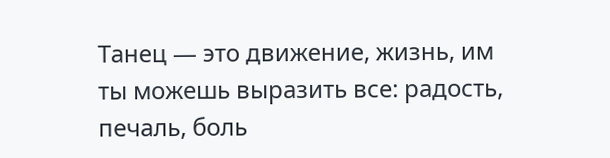Танец — это движение, жизнь, им ты можешь выразить все: радость, печаль, боль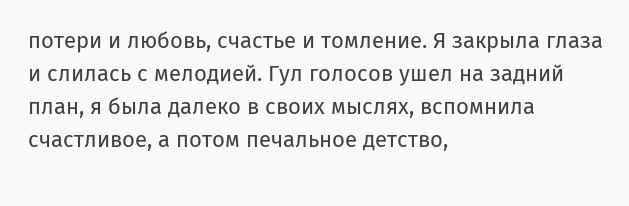потери и любовь, счастье и томление. Я закрыла глаза и слилась с мелодией. Гул голосов ушел на задний план, я была далеко в своих мыслях, вспомнила счастливое, а потом печальное детство,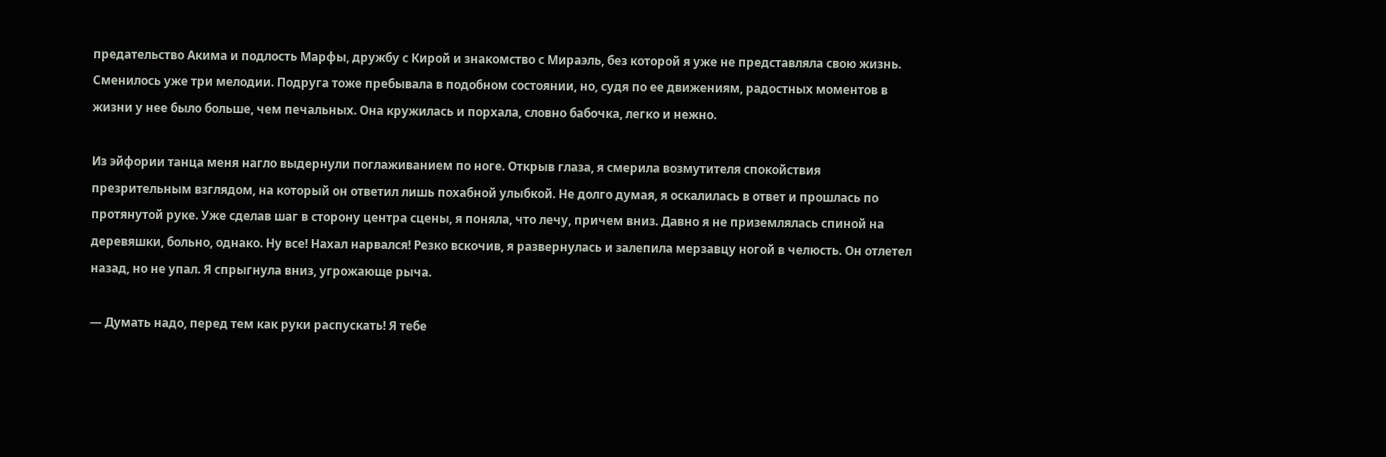предательство Акима и подлость Марфы, дружбу с Кирой и знакомство с Мираэль, без которой я уже не представляла свою жизнь. Сменилось уже три мелодии. Подруга тоже пребывала в подобном состоянии, но, судя по ее движениям, радостных моментов в жизни у нее было больше, чем печальных. Она кружилась и порхала, словно бабочка, легко и нежно.

Из эйфории танца меня нагло выдернули поглаживанием по ноге. Открыв глаза, я смерила возмутителя спокойствия презрительным взглядом, на который он ответил лишь похабной улыбкой. Не долго думая, я оскалилась в ответ и прошлась по протянутой руке. Уже сделав шаг в сторону центра сцены, я поняла, что лечу, причем вниз. Давно я не приземлялась спиной на деревяшки, больно, однако. Ну все! Нахал нарвался! Резко вскочив, я развернулась и залепила мерзавцу ногой в челюсть. Он отлетел назад, но не упал. Я спрыгнула вниз, угрожающе рыча.

— Думать надо, перед тем как руки распускать! Я тебе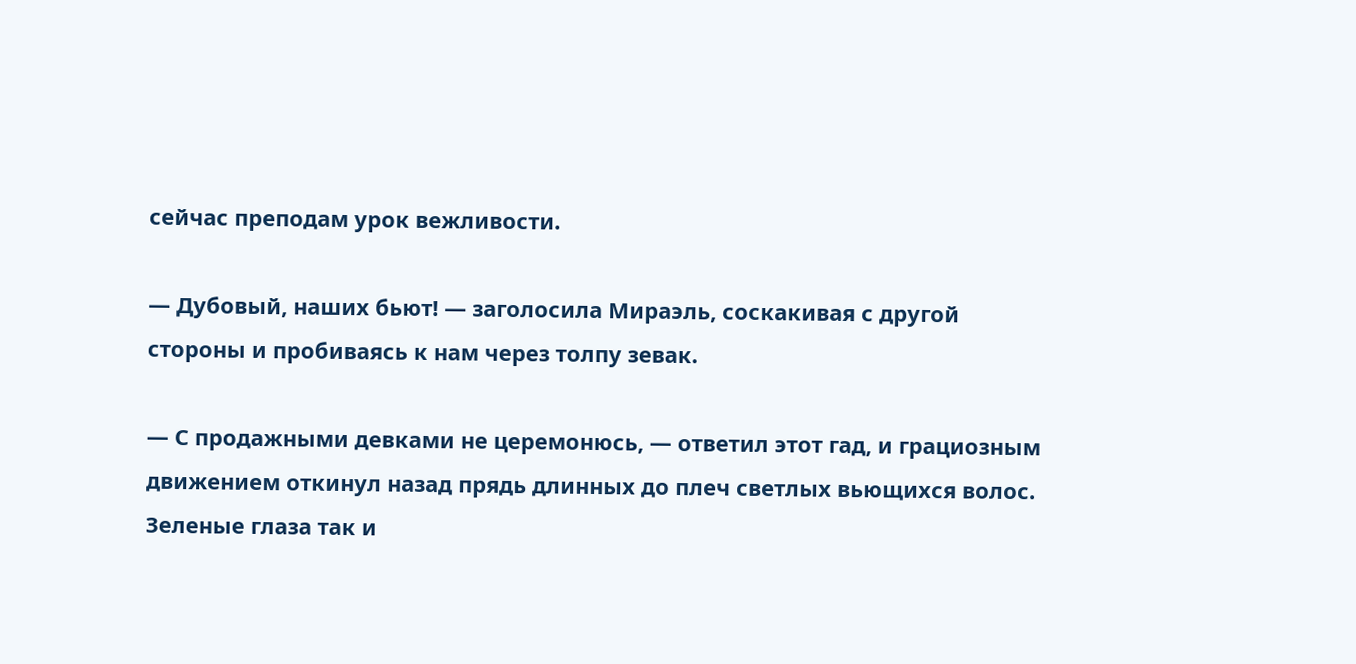сейчас преподам урок вежливости.

— Дубовый, наших бьют! — заголосила Мираэль, соскакивая с другой стороны и пробиваясь к нам через толпу зевак.

— С продажными девками не церемонюсь, — ответил этот гад, и грациозным движением откинул назад прядь длинных до плеч светлых вьющихся волос. Зеленые глаза так и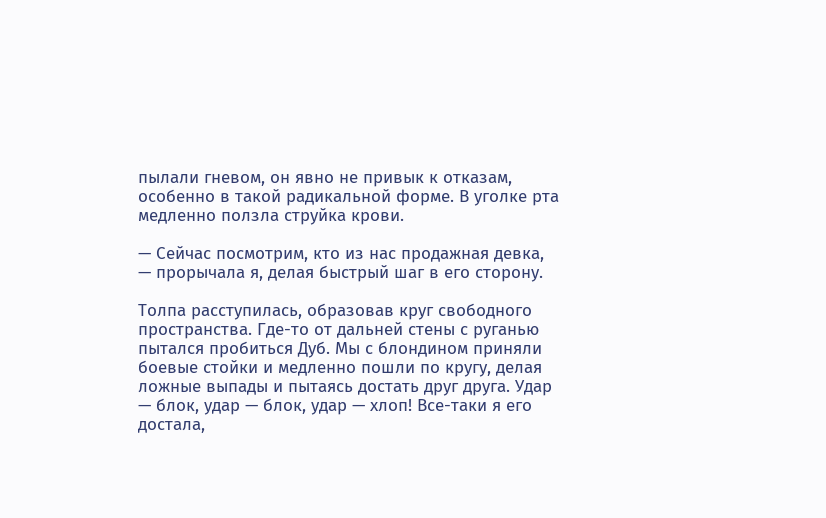пылали гневом, он явно не привык к отказам, особенно в такой радикальной форме. В уголке рта медленно ползла струйка крови.

— Сейчас посмотрим, кто из нас продажная девка, — прорычала я, делая быстрый шаг в его сторону.

Толпа расступилась, образовав круг свободного пространства. Где-то от дальней стены с руганью пытался пробиться Дуб. Мы с блондином приняли боевые стойки и медленно пошли по кругу, делая ложные выпады и пытаясь достать друг друга. Удар — блок, удар — блок, удар — хлоп! Все-таки я его достала,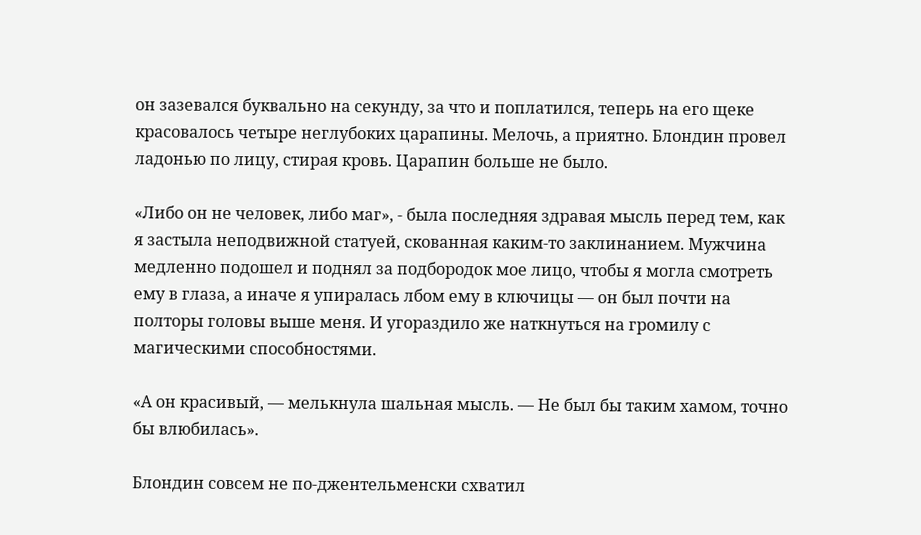он зазевался буквально на секунду, за что и поплатился, теперь на его щеке красовалось четыре неглубоких царапины. Мелочь, а приятно. Блондин провел ладонью по лицу, стирая кровь. Царапин больше не было.

«Либо он не человек, либо маг», - была последняя здравая мысль перед тем, как я застыла неподвижной статуей, скованная каким-то заклинанием. Мужчина медленно подошел и поднял за подбородок мое лицо, чтобы я могла смотреть ему в глаза, а иначе я упиралась лбом ему в ключицы — он был почти на полторы головы выше меня. И угораздило же наткнуться на громилу с магическими способностями.

«А он красивый, — мелькнула шальная мысль. — Не был бы таким хамом, точно бы влюбилась».

Блондин совсем не по-джентельменски схватил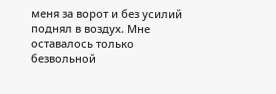меня за ворот и без усилий поднял в воздух. Мне оставалось только безвольной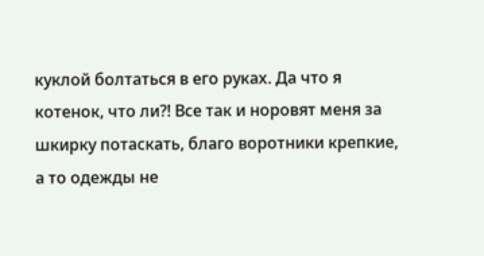куклой болтаться в его руках. Да что я котенок, что ли?! Все так и норовят меня за шкирку потаскать, благо воротники крепкие, а то одежды не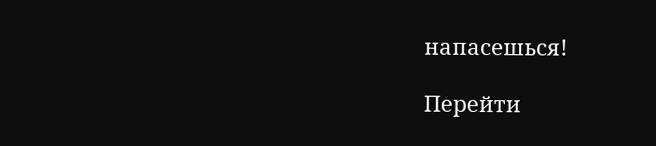напасешься!

Перейти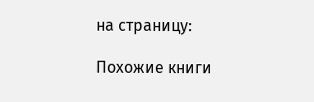на страницу:

Похожие книги